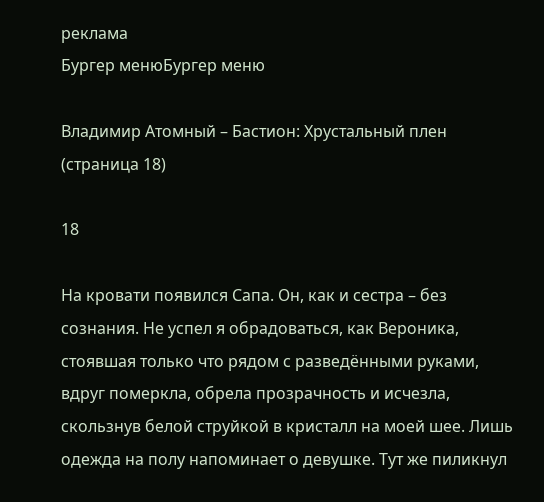реклама
Бургер менюБургер меню

Владимир Атомный – Бастион: Хрустальный плен (страница 18)

18

На кровати появился Сапа. Он, как и сестра – без сознания. Не успел я обрадоваться, как Вероника, стоявшая только что рядом с разведёнными руками, вдруг померкла, обрела прозрачность и исчезла, скользнув белой струйкой в кристалл на моей шее. Лишь одежда на полу напоминает о девушке. Тут же пиликнул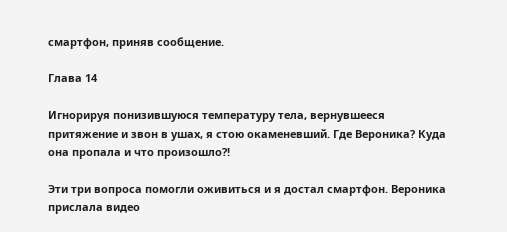смартфон, приняв сообщение.

Глава 14

Игнорируя понизившуюся температуру тела, вернувшееся притяжение и звон в ушах, я стою окаменевший. Где Вероника? Куда она пропала и что произошло?!

Эти три вопроса помогли оживиться и я достал смартфон. Вероника прислала видео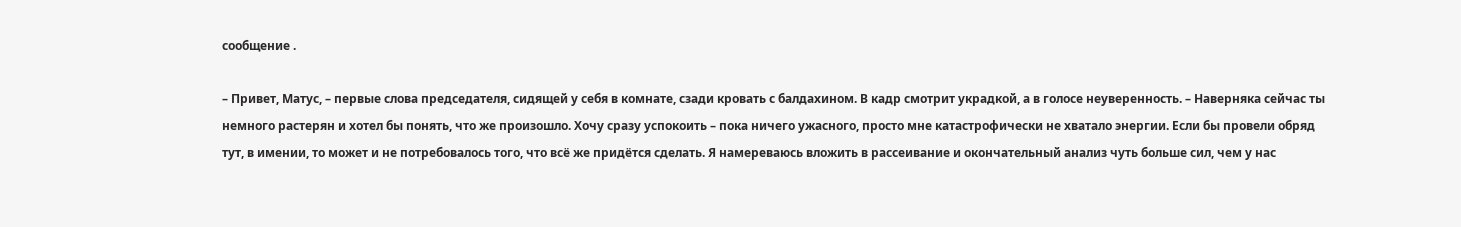сообщение .

– Привет, Матус, – первые слова председателя, сидящей у себя в комнате, сзади кровать с балдахином. В кадр смотрит украдкой, а в голосе неуверенность. – Наверняка сейчас ты немного растерян и хотел бы понять, что же произошло. Хочу сразу успокоить – пока ничего ужасного, просто мне катастрофически не хватало энергии. Если бы провели обряд тут, в имении, то может и не потребовалось того, что всё же придётся сделать. Я намереваюсь вложить в рассеивание и окончательный анализ чуть больше сил, чем у нас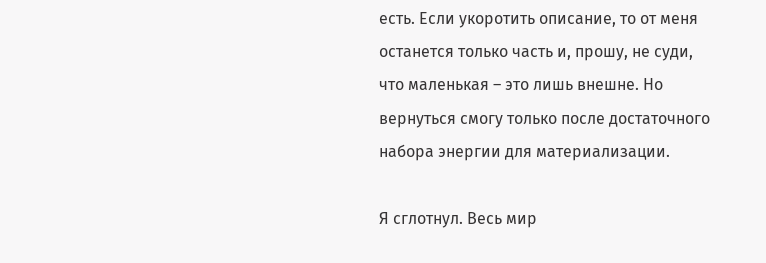есть. Если укоротить описание, то от меня останется только часть и, прошу, не суди, что маленькая – это лишь внешне. Но вернуться смогу только после достаточного набора энергии для материализации.

Я сглотнул. Весь мир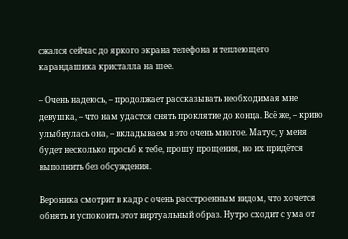сжался сейчас до яркого экрана телефона и теплеющего карандашика кристалла на шее.

– Очень надеюсь, – продолжает рассказывать необходимая мне девушка, – что нам удастся снять проклятие до конца. Всё же, – криво улыбнулась она, – вкладываем в это очень многое. Матус, у меня будет несколько просьб к тебе, прошу прощения, но их придётся выполнить без обсуждения.

Вероника смотрит в кадр с очень расстроенным видом, что хочется обнять и успокоить этот виртуальный образ. Нутро сходит с ума от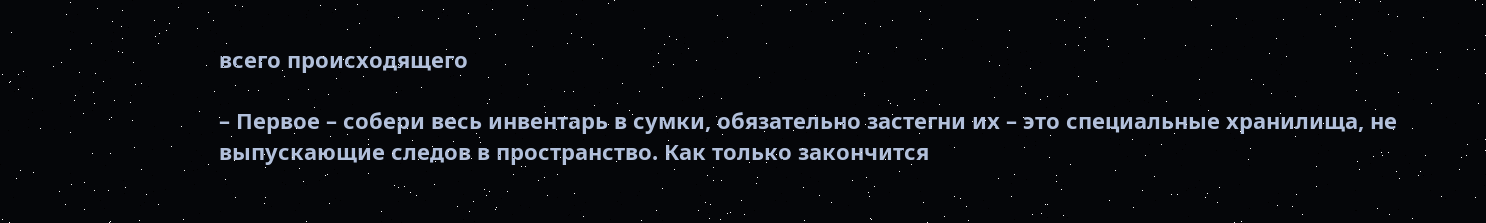всего происходящего

– Первое – собери весь инвентарь в сумки, обязательно застегни их – это специальные хранилища, не выпускающие следов в пространство. Как только закончится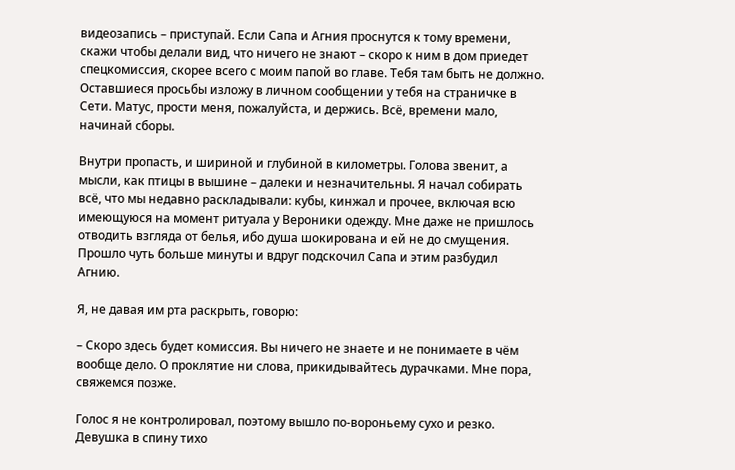видеозапись – приступай. Если Сапа и Агния проснутся к тому времени, скажи чтобы делали вид, что ничего не знают – скоро к ним в дом приедет спецкомиссия, скорее всего с моим папой во главе. Тебя там быть не должно. Оставшиеся просьбы изложу в личном сообщении у тебя на страничке в Сети. Матус, прости меня, пожалуйста, и держись. Всё, времени мало, начинай сборы.

Внутри пропасть, и шириной и глубиной в километры. Голова звенит, а мысли, как птицы в вышине – далеки и незначительны. Я начал собирать всё, что мы недавно раскладывали: кубы, кинжал и прочее, включая всю имеющуюся на момент ритуала у Вероники одежду. Мне даже не пришлось отводить взгляда от белья, ибо душа шокирована и ей не до смущения. Прошло чуть больше минуты и вдруг подскочил Сапа и этим разбудил Агнию.

Я, не давая им рта раскрыть, говорю:

– Скоро здесь будет комиссия. Вы ничего не знаете и не понимаете в чём вообще дело. О проклятие ни слова, прикидывайтесь дурачками. Мне пора, свяжемся позже.

Голос я не контролировал, поэтому вышло по-вороньему сухо и резко. Девушка в спину тихо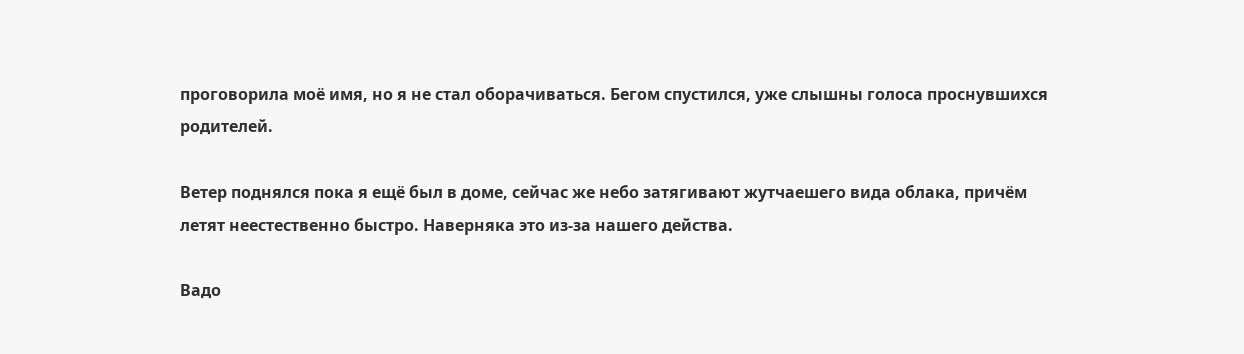проговорила моё имя, но я не стал оборачиваться. Бегом спустился, уже слышны голоса проснувшихся родителей.

Ветер поднялся пока я ещё был в доме, сейчас же небо затягивают жутчаешего вида облака, причём летят неестественно быстро. Наверняка это из-за нашего действа.

Вадо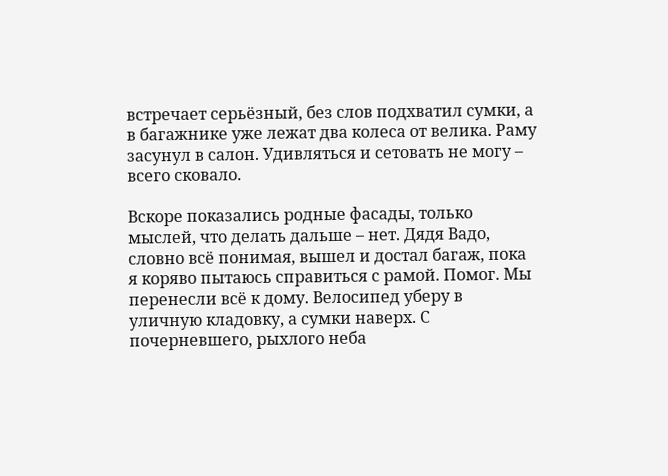встречает серьёзный, без слов подхватил сумки, а в багажнике уже лежат два колеса от велика. Раму засунул в салон. Удивляться и сетовать не могу – всего сковало.

Вскоре показались родные фасады, только мыслей, что делать дальше – нет. Дядя Вадо, словно всё понимая, вышел и достал багаж, пока я коряво пытаюсь справиться с рамой. Помог. Мы перенесли всё к дому. Велосипед уберу в уличную кладовку, а сумки наверх. С почерневшего, рыхлого неба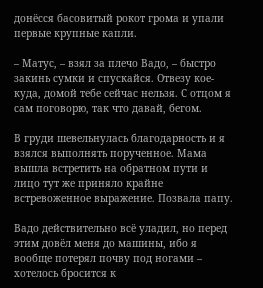донёсся басовитый рокот грома и упали первые крупные капли.

– Матус, – взял за плечо Вадо, – быстро закинь сумки и спускайся. Отвезу кое-куда, домой тебе сейчас нельзя. С отцом я сам поговорю, так что давай, бегом.

В груди шевельнулась благодарность и я взялся выполнять порученное. Мама вышла встретить на обратном пути и лицо тут же приняло крайне встревоженное выражение. Позвала папу.

Вадо действительно всё уладил, но перед этим довёл меня до машины, ибо я вообще потерял почву под ногами – хотелось бросится к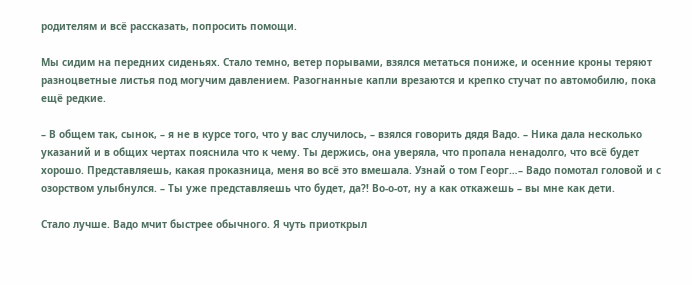родителям и всё рассказать, попросить помощи.

Мы сидим на передних сиденьях. Стало темно, ветер порывами, взялся метаться пониже, и осенние кроны теряют разноцветные листья под могучим давлением. Разогнанные капли врезаются и крепко стучат по автомобилю, пока ещё редкие.

– В общем так, сынок, – я не в курсе того, что у вас случилось, – взялся говорить дядя Вадо. – Ника дала несколько указаний и в общих чертах пояснила что к чему. Ты держись, она уверяла, что пропала ненадолго, что всё будет хорошо. Представляешь, какая проказница, меня во всё это вмешала. Узнай о том Георг…– Вадо помотал головой и с озорством улыбнулся. – Ты уже представляешь что будет, да?! Во-о-от, ну а как откажешь – вы мне как дети.

Стало лучше. Вадо мчит быстрее обычного. Я чуть приоткрыл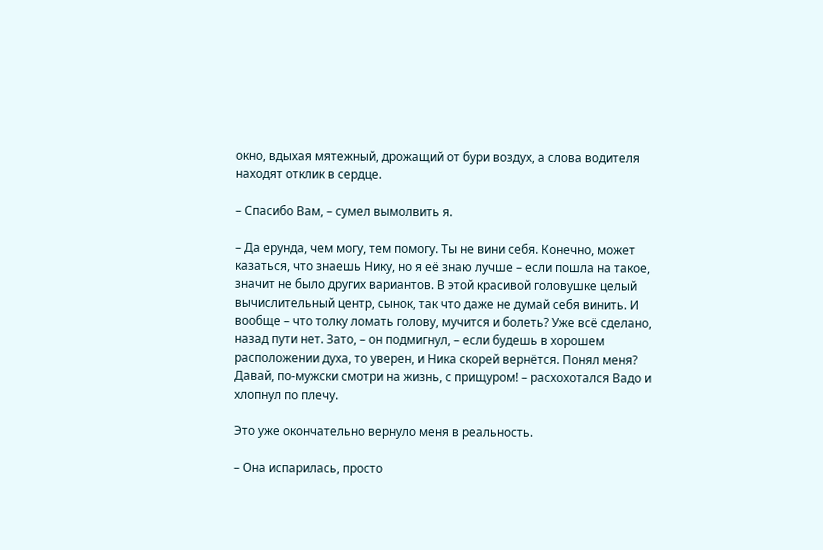окно, вдыхая мятежный, дрожащий от бури воздух, а слова водителя находят отклик в сердце.

– Спасибо Вам, – сумел вымолвить я.

– Да ерунда, чем могу, тем помогу. Ты не вини себя. Конечно, может казаться, что знаешь Нику, но я её знаю лучше – если пошла на такое, значит не было других вариантов. В этой красивой головушке целый вычислительный центр, сынок, так что даже не думай себя винить. И вообще – что толку ломать голову, мучится и болеть? Уже всё сделано, назад пути нет. Зато, – он подмигнул, – если будешь в хорошем расположении духа, то уверен, и Ника скорей вернётся. Понял меня? Давай, по-мужски смотри на жизнь, с прищуром! – расхохотался Вадо и хлопнул по плечу.

Это уже окончательно вернуло меня в реальность.

– Она испарилась, просто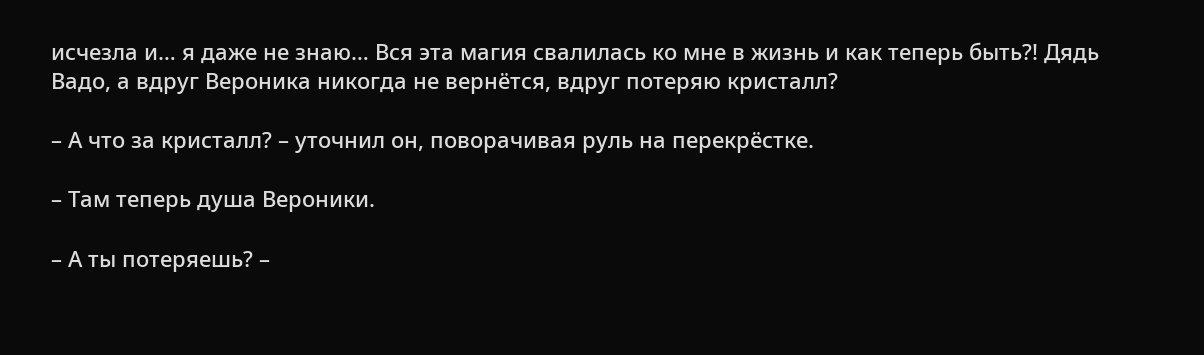исчезла и… я даже не знаю… Вся эта магия свалилась ко мне в жизнь и как теперь быть?! Дядь Вадо, а вдруг Вероника никогда не вернётся, вдруг потеряю кристалл?

– А что за кристалл? – уточнил он, поворачивая руль на перекрёстке.

– Там теперь душа Вероники.

– А ты потеряешь? –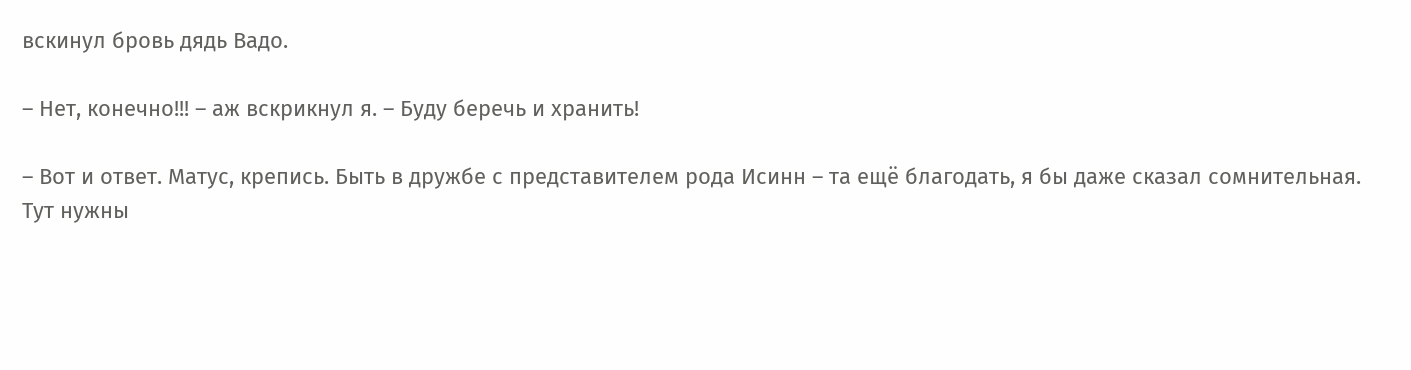вскинул бровь дядь Вадо.

– Нет, конечно!!! – аж вскрикнул я. – Буду беречь и хранить!

– Вот и ответ. Матус, крепись. Быть в дружбе с представителем рода Исинн – та ещё благодать, я бы даже сказал сомнительная. Тут нужны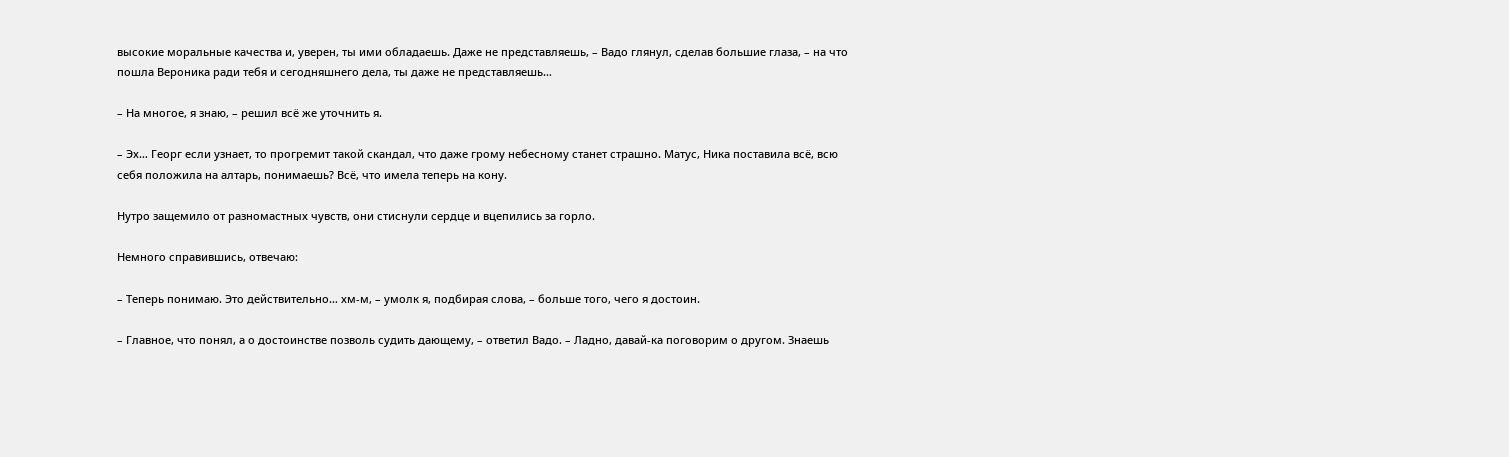высокие моральные качества и, уверен, ты ими обладаешь. Даже не представляешь, – Вадо глянул, сделав большие глаза, – на что пошла Вероника ради тебя и сегодняшнего дела, ты даже не представляешь…

– На многое, я знаю, – решил всё же уточнить я.

– Эх… Георг если узнает, то прогремит такой скандал, что даже грому небесному станет страшно. Матус, Ника поставила всё, всю себя положила на алтарь, понимаешь? Всё, что имела теперь на кону.

Нутро защемило от разномастных чувств, они стиснули сердце и вцепились за горло.

Немного справившись, отвечаю:

– Теперь понимаю. Это действительно… хм-м, – умолк я, подбирая слова, – больше того, чего я достоин.

– Главное, что понял, а о достоинстве позволь судить дающему, – ответил Вадо. – Ладно, давай-ка поговорим о другом. Знаешь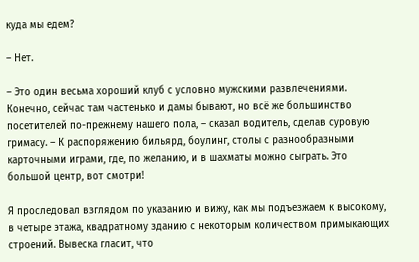куда мы едем?

– Нет.

– Это один весьма хороший клуб с условно мужскими развлечениями. Конечно, сейчас там частенько и дамы бывают, но всё же большинство посетителей по-прежнему нашего пола, – сказал водитель, сделав суровую гримасу. – К распоряжению бильярд, боулинг, столы с разнообразными карточными играми, где, по желанию, и в шахматы можно сыграть. Это большой центр, вот смотри!

Я проследовал взглядом по указанию и вижу, как мы подъезжаем к высокому, в четыре этажа, квадратному зданию с некоторым количеством примыкающих строений. Вывеска гласит, что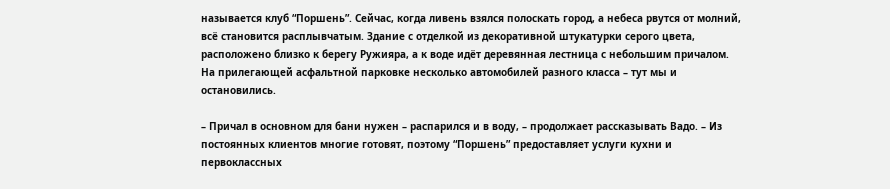называется клуб “Поршень”. Сейчас, когда ливень взялся полоскать город, а небеса рвутся от молний, всё становится расплывчатым. Здание с отделкой из декоративной штукатурки серого цвета, расположено близко к берегу Ружияра, а к воде идёт деревянная лестница с небольшим причалом. На прилегающей асфальтной парковке несколько автомобилей разного класса – тут мы и остановились.

– Причал в основном для бани нужен – распарился и в воду, – продолжает рассказывать Вадо. – Из постоянных клиентов многие готовят, поэтому “Поршень” предоставляет услуги кухни и первоклассных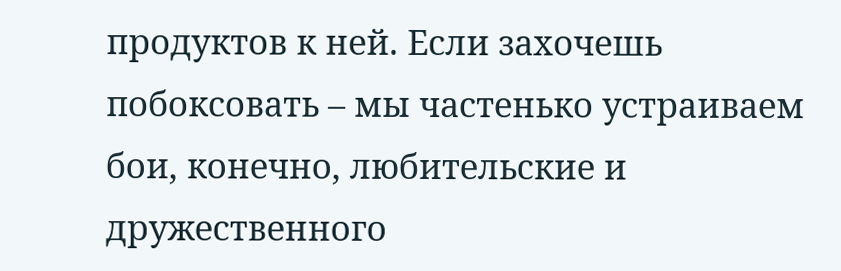продуктов к ней. Если захочешь побоксовать – мы частенько устраиваем бои, конечно, любительские и дружественного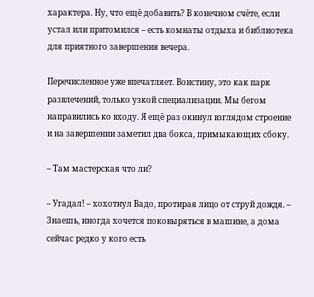характера. Ну, что ещё добавить? В конечном счёте, если устал или притомился – есть комнаты отдыха и библиотека для приятного завершения вечера.

Перечисленное уже впечатляет. Воистину, это как парк развлечений, только узкой специализации. Мы бегом направились ко входу. Я ещё раз окинул взглядом строение и на завершении заметил два бокса, примыкающих сбоку.

– Там мастерская что ли?

– Угадал! – хохотнул Вадо, протирая лицо от струй дождя. – Знаешь, иногда хочется поковыряться в машине, а дома сейчас редко у кого есть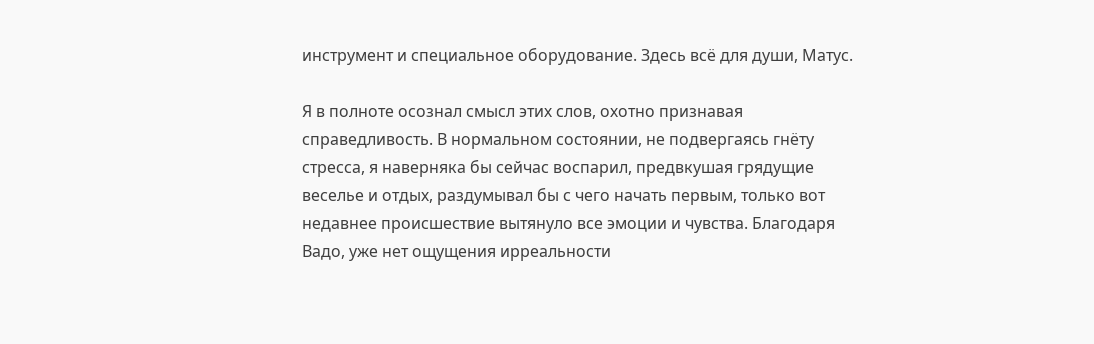инструмент и специальное оборудование. Здесь всё для души, Матус.

Я в полноте осознал смысл этих слов, охотно признавая справедливость. В нормальном состоянии, не подвергаясь гнёту стресса, я наверняка бы сейчас воспарил, предвкушая грядущие веселье и отдых, раздумывал бы с чего начать первым, только вот недавнее происшествие вытянуло все эмоции и чувства. Благодаря Вадо, уже нет ощущения ирреальности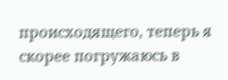происходящего, теперь я скорее погружаюсь в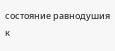состояние равнодушия к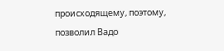происходящему, поэтому, позволил Вадо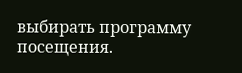выбирать программу посещения.